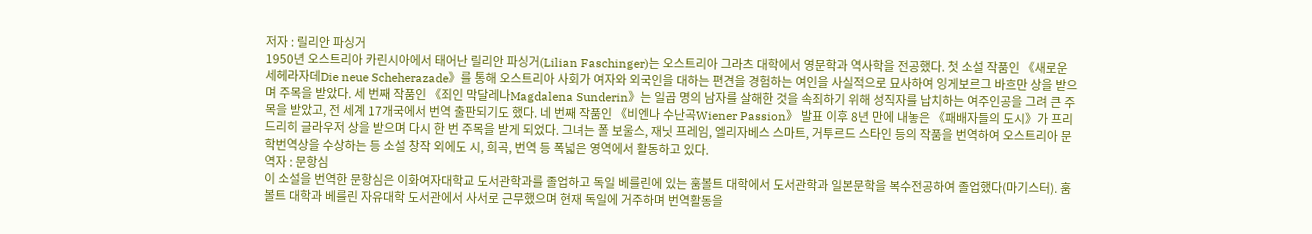저자 : 릴리안 파싱거
1950년 오스트리아 카린시아에서 태어난 릴리안 파싱거(Lilian Faschinger)는 오스트리아 그라츠 대학에서 영문학과 역사학을 전공했다. 첫 소설 작품인 《새로운 세헤라자데Die neue Scheherazade》를 통해 오스트리아 사회가 여자와 외국인을 대하는 편견을 경험하는 여인을 사실적으로 묘사하여 잉게보르그 바흐만 상을 받으며 주목을 받았다. 세 번째 작품인 《죄인 막달레나Magdalena Sunderin》는 일곱 명의 남자를 살해한 것을 속죄하기 위해 성직자를 납치하는 여주인공을 그려 큰 주목을 받았고, 전 세계 17개국에서 번역 출판되기도 했다. 네 번째 작품인 《비엔나 수난곡Wiener Passion》 발표 이후 8년 만에 내놓은 《패배자들의 도시》가 프리드리히 글라우저 상을 받으며 다시 한 번 주목을 받게 되었다. 그녀는 폴 보울스, 재닛 프레임, 엘리자베스 스마트, 거투르드 스타인 등의 작품을 번역하여 오스트리아 문학번역상을 수상하는 등 소설 창작 외에도 시, 희곡, 번역 등 폭넓은 영역에서 활동하고 있다.
역자 : 문항심
이 소설을 번역한 문항심은 이화여자대학교 도서관학과를 졸업하고 독일 베를린에 있는 훔볼트 대학에서 도서관학과 일본문학을 복수전공하여 졸업했다(마기스터). 훔볼트 대학과 베를린 자유대학 도서관에서 사서로 근무했으며 현재 독일에 거주하며 번역활동을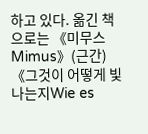하고 있다. 옮긴 책으로는 《미무스Mimus》(근간)《그것이 어떻게 빛나는지Wie es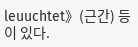leuuchtet》(근간) 등이 있다.